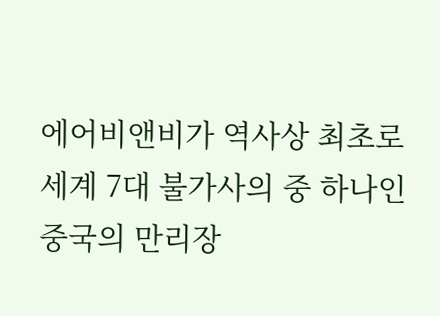에어비앤비가 역사상 최초로 세계 7대 불가사의 중 하나인 중국의 만리장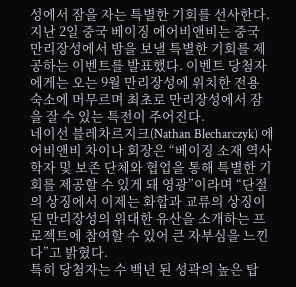성에서 잠을 자는 특별한 기회를 선사한다.
지난 2일 중국 베이징 에어비앤비는 중국 만리장성에서 밤을 보낼 특별한 기회를 제공하는 이벤트를 발표했다. 이벤트 당첨자에게는 오는 9월 만리장성에 위치한 전용 숙소에 머무르며 최초로 만리장성에서 잠을 잘 수 있는 특전이 주어진다.
네이선 블레차르지크(Nathan Blecharczyk) 에어비앤비 차이나 회장은 “베이징 소재 역사학자 및 보존 단체와 협업을 통해 특별한 기회를 제공할 수 있게 돼 영광”이라며 “단절의 상징에서 이제는 화합과 교류의 상징이 된 만리장성의 위대한 유산을 소개하는 프로젝트에 참여할 수 있어 큰 자부심을 느낀다”고 밝혔다.
특히 당첨자는 수 백년 된 성곽의 높은 탑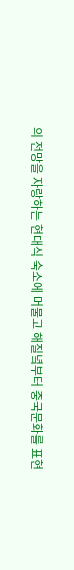의 전망을 자랑하는 현대식 숙소에 머물고 해질녘부터 중국문화를 표현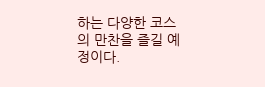하는 다양한 코스의 만찬을 즐길 예정이다.